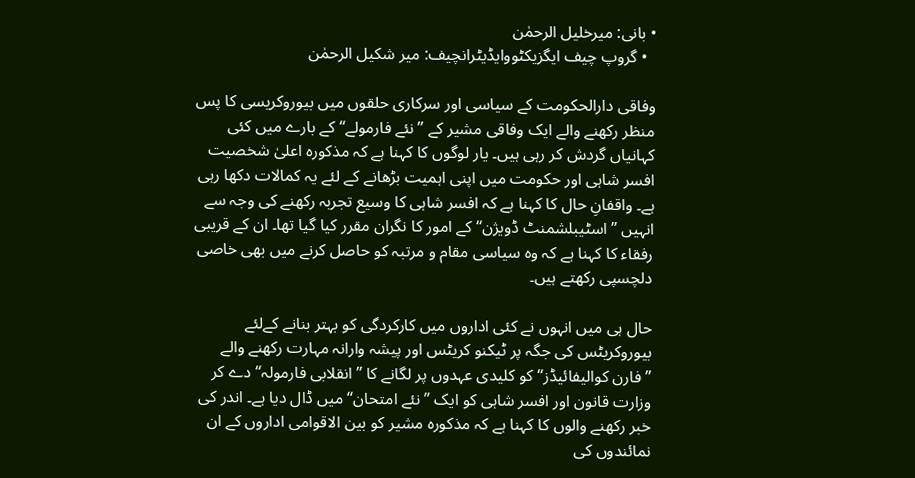• بانی: میرخلیل الرحمٰن
  • گروپ چیف ایگزیکٹووایڈیٹرانچیف: میر شکیل الرحمٰن

وفاقی دارالحکومت کے سیاسی اور سرکاری حلقوں میں بیوروکریسی کا پس منظر رکھنے والے ایک وفاقی مشیر کے ’’نئے فارمولے‘‘ کے بارے میں کئی کہانیاں گردش کر رہی ہیں۔ یار لوگوں کا کہنا ہے کہ مذکورہ اعلیٰ شخصیت افسر شاہی اور حکومت میں اپنی اہمیت بڑھانے کے لئے یہ کمالات دکھا رہی ہے۔ واقفانِ حال کا کہنا ہے کہ افسر شاہی کا وسیع تجربہ رکھنے کی وجہ سے انہیں ’’اسٹیبلشمنٹ ڈویژن‘‘ کے امور کا نگران مقرر کیا گیا تھا۔ ان کے قریبی رفقاء کا کہنا ہے کہ وہ سیاسی مقام و مرتبہ کو حاصل کرنے میں بھی خاصی دلچسپی رکھتے ہیں۔

حال ہی میں انہوں نے کئی اداروں میں کارکردگی کو بہتر بنانے کےلئے بیوروکریٹس کی جگہ پر ٹیکنو کریٹس اور پیشہ وارانہ مہارت رکھنے والے ’’فارن کوالیفائیڈز‘‘ کو کلیدی عہدوں پر لگانے کا ’’انقلابی فارمولہ‘‘ دے کر وزارت قانون اور افسر شاہی کو ایک ’’نئے امتحان‘‘ میں ڈال دیا ہے۔ اندر کی خبر رکھنے والوں کا کہنا ہے کہ مذکورہ مشیر کو بین الاقوامی اداروں کے ان نمائندوں کی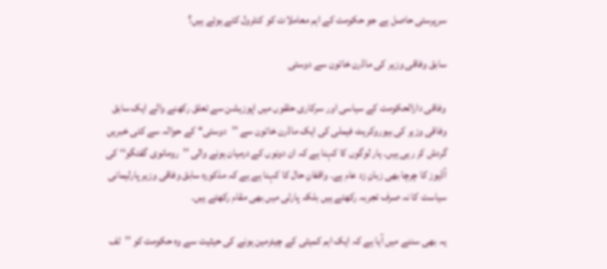سرپرستی حاصل ہے جو حکومت کے اہم معاملات کو کنٹرول کئے ہوئے ہیں؟

سابق وفاقی وزیر کی ماڈرن خاتون سے دوستی

وفاقی دارالحکومت کے سیاسی اور سرکاری حلقوں میں اپوزیشن سے تعلق رکھنے والے ایک سابق وفاقی وزیر کی بیوروکریٹ فیملی کی ایک ماڈرن خاتون سے ’’دوستی‘‘ کے حوالہ سے کئی خبریں گردش کر رہی ہیں۔ یار لوگوں کا کہنا ہے کہ ان دونوں کے درمیان ہونے والی ’’رومانوی گفتگو‘‘ کی آڈیوز کا چرچا بھی زبانِ زد عام ہے۔ واقفانِ حال کا کہنا ہے ہے کہ مذکورہ سابق وفاقی وزیر پارلیمانی سیاست کا نہ صرف تجربہ رکھتے ہیں بلکہ پارٹی میں بھی مقام رکھتے ہیں۔

یہ بھی سننے میں آیا ہے کہ ایک اہم کمیٹی کے چیئرمین ہونے کی حیثیت سے وہ حکومت کو ’’ٹف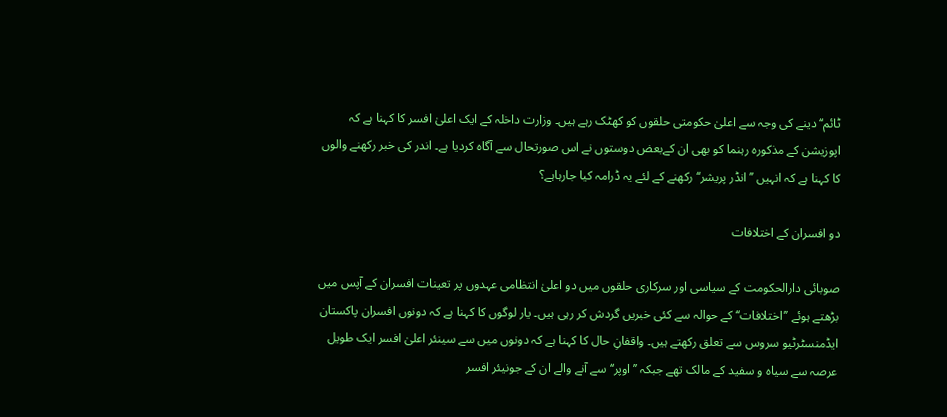ٹائم‘‘ دینے کی وجہ سے اعلیٰ حکومتی حلقوں کو کھٹک رہے ہیں۔ وزارت داخلہ کے ایک اعلیٰ افسر کا کہنا ہے کہ اپوزیشن کے مذکورہ رہنما کو بھی ان کےبعض دوستوں نے اس صورتحال سے آگاہ کردیا ہے۔ اندر کی خبر رکھنے والوں کا کہنا ہے کہ انہیں ’’انڈر پریشر‘‘ رکھنے کے لئے یہ ڈرامہ کیا جارہاہے؟

دو افسران کے اختلافات

صوبائی دارالحکومت کے سیاسی اور سرکاری حلقوں میں دو اعلیٰ انتظامی عہدوں پر تعینات افسران کے آپس میں بڑھتے ہوئے ’’اختلافات‘‘ کے حوالہ سے کئی خبریں گردش کر رہی ہیں۔ یار لوگوں کا کہنا ہے کہ دونوں افسران پاکستان ایڈمنسٹرٹیو سروس سے تعلق رکھتے ہیں۔ واقفانِ حال کا کہنا ہے کہ دونوں میں سے سینئر اعلیٰ افسر ایک طویل عرصہ سے سیاہ و سفید کے مالک تھے جبکہ ’’اوپر‘‘ سے آنے والے ان کے جونیئر افسر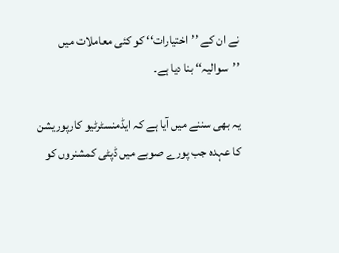نے ان کے ’’اختیارات‘‘ کو کئی معاملات میں ’’سوالیہ‘‘ بنا دیا ہے۔

یہ بھی سننے میں آیا ہے کہ ایڈمنسٹرٹیو کارپوریشن کا عہدہ جب پورے صوبے میں ڈپٹی کمشنروں کو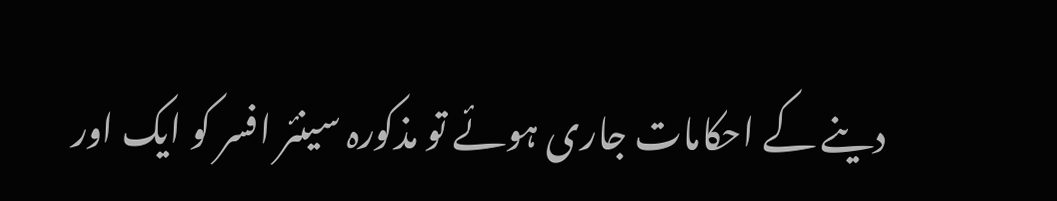دینے کے احکامات جاری ہوئے تو مذکورہ سینئر افسر کو ایک اور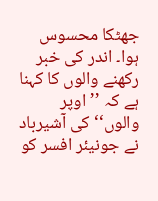جھٹکا محسوس ہوا۔ اندر کی خبر رکھنے والوں کا کہنا ہے کہ ’’اوپر والوں‘‘ کی آشیرباد نے جونیئر افسر کو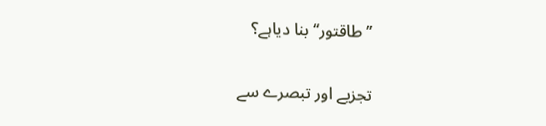’’طاقتور‘‘ بنا دیاہے؟

تجزیے اور تبصرے سے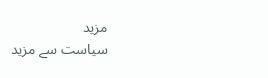مزید
سیاست سے مزید